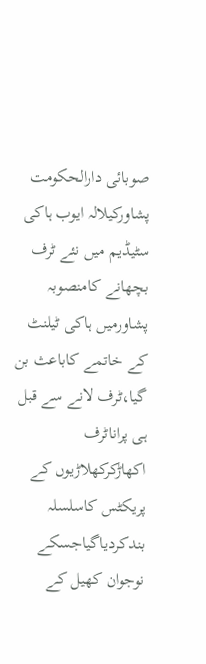صوبائی دارالحکومت پشاورکیلالہ ایوب ہاکی سٹیڈیم میں نئے ٹرف بچھانے کامنصوبہ پشاورمیں ہاکی ٹیلنٹ کے خاتمے کاباعث بن گیا،ٹرف لانے سے قبل ہی پراناٹرف اکھاڑکرکھلاڑیوں کے پریکٹس کاسلسلہ بندکردیاگیاجسکے نوجوان کھیل کے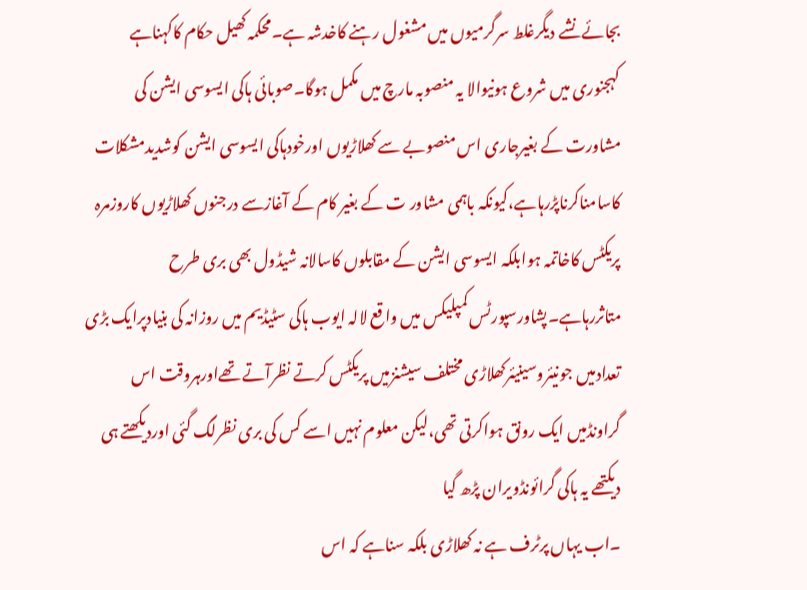بجائے نشے دیگرغلط سرگرمیوں میں مشغول رہنے کاخدشہ ہے۔محکمہ کھیل حکام کاکہناہے کہجنوری میں شروع ہونیوالا یہ منصوبہ مارچ میں مکمل ہوگا۔صوبائی ہاکی ایسوسی ایشن کی مشاورت کے بغیرجاری اس منصوبے سے کھلاڑیوں اورخودہاکی ایسوسی ایشن کوشدیدمشکلات کاسامناکرناپڑرہاہے،کیونکہ باہمی مشاور ت کے بغیر کام کے آغازسے درجنوں کھلاڑیوں کاروزمرہ پریکٹس کاخاتمہ ہوابلکہ ایسوسی ایشن کے مقابلوں کاسالانہ شیڈول بھی بری طرح متاثررہاہے۔پشاورسپورٹس کمپلیکس میں واقع لالہ ایوب ہاکی سٹیڈیم میں روزانہ کی بنیادپرایک بڑی تعدادمیں جونیئروسینیئرکھلاڑی مختلف سیشنزمیں پریکٹس کرتے نظرآتے تھےاورہروقت اس گراونڈمیں ایک رونق ہواکرتی تھی،لیکن معلوم نہیں اسے کس کی بری نظرلگ گئی اوردیکھتے ہی دیکتھے یہ ہاکی گرائونڈویران پڑھ گیا
۔اب یہاں پرٹرف ہے نہ کھلاڑی بلکہ سناہے کہ اس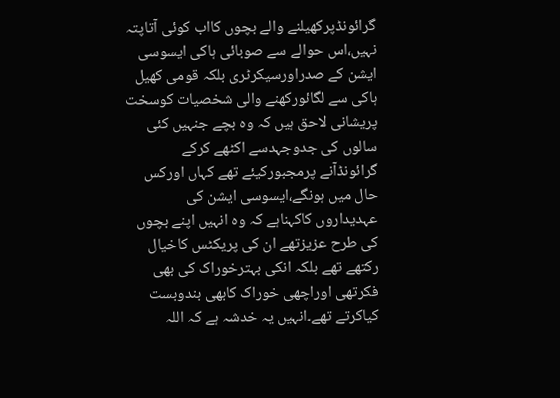گرائونڈپرکھیلنے والے بچوں کااب کوئی آتاپتہ نہیں،اس حوالے سے صوبائی ہاکی ایسوسی ایشن کے صدراورسیکرٹری بلکہ قومی کھیل ہاکی سے لگائورکھنے والی شخصیات کوسخت پریشانی لاحق ہیں کہ وہ بچے جنہیں کئی سالوں کی جدوجہدسے اکٹھے کرکے گرائونڈآنے پرمجبورکیئے تھے کہاں اورکس حال میں ہونگے،ایسوسی ایشن کی عہدیداروں کاکہناہے کہ وہ انہیں اپنے بچوں کی طرح عزیزتھے ان کی پریکٹس کاخیال رکتھے تھے بلکہ انکی بہترخوراک کی بھی فکرتھی اوراچھی خوراک کابھی بندوبست کیاکرتے تھے۔انہیں یہ خدشہ ہے کہ اللہ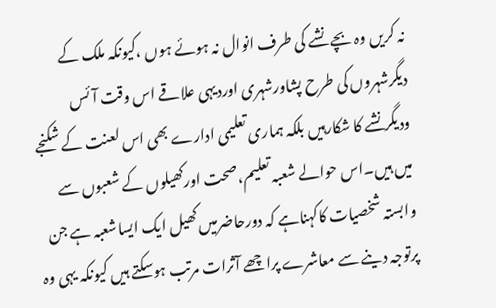نہ کریں وہ بچے نشے کی طرف انوال نہ ہوئے ہوں ،کیونکہ ملک کے دیگرشہروں کی طرح پشاورشہری اوردیہی علاقے اس وقت آئس ودیگرنشے کا شکارہیں بلکہ ہماری تعلیمی ادارے بھی اس لعنت کے شکنجے میں ہیں۔اس حوالے شعبہ تعلیم،صحت اورکھیلوں کے شعبوں سے وابستہ شخصیات کاکہناہے کہ دورحاضرمیں کھیل ایک ایساشعبہ ہے جن پرتوجہ دینے سے معاشرے پراچھے آثرات مرتب ہوسکتے ہیں کیونکہ یہی وہ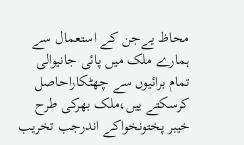محاظ یےجن کے استعمال سے ہمارے ملک میں پائی جانیوالی تمام برائیوں سے چھٹکاراحاصل کرسکتے ییں،ملک بھرکی طرح خیبر پختونخواکے اندرجب تخریب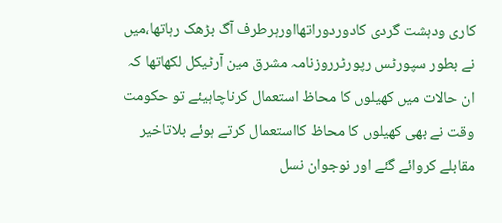کاری ودہشت گردی کادوردوراتھااورہرطرف آگ بڑھک رہاتھا،میں نے بطور سپورٹس رپورٹرروزنامہ مشرق مین آرٹیکل لکھاتھا کہ ان حالات میں کھیلوں کا محاظ استعمال کرناچاہیئے تو حکومت وقت نے بھی کھیلوں کا محاظ کااستعمال کرتے ہوئے بلاتاخیر مقابلے کروائے گئے اور نوجوان نسل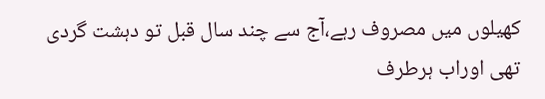کھیلوں میں مصروف رہے،آج سے چند سال قبل تو دہشت گردی تھی اوراب ہرطرف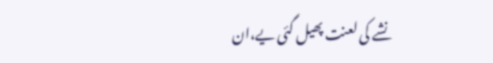نشے کی لعنت پھیل گئی یے،ان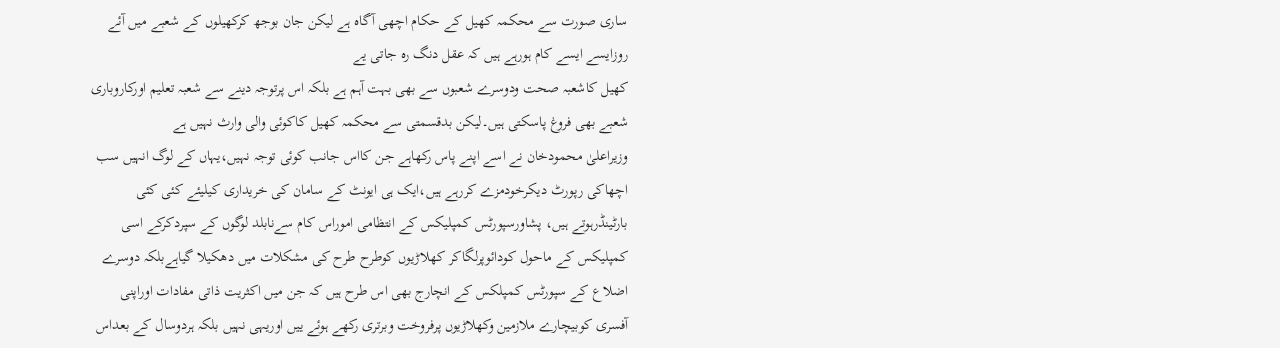ساری صورت سے محکمہ کھیل کے حکام اچھی آگاہ ہے لیکن جان بوجھ کرکھیلوں کے شعبے میں آئے روزایسے ایسے کام ہورہے ہیں کہ عقل دنگ رہ جاتی یے
کھیل کاشعبہ صحت ودوسرے شعبوں سے بھی بہت آہم ہے بلکہ اس پرتوجہ دینے سے شعبہ تعلیم اورکاروباری شعبے بھی فروغ پاسکتی ہیں۔لیکن بدقسمتی سے محکمہ کھیل کاکوئی والی وارث نہیں ہے
وزیراعلیٰ محمودخان نے اسے اپنے پاس رکھاہے جن کااس جانب کوئی توجہ نہیں،یہاں کے لوگ انہیں سب اچھاکی رپورٹ دیکرخودمزے کررہے ہیں،ایک ہی ایونٹ کے سامان کی خریداری کیلیئے کئی کئی بارٹینڈرہوتے ہیں، پشاورسپورٹس کمپلیکس کے انتظامی اموراس کام سےنابلد لوگوں کے سپردکرکے اسی کمپلیکس کے ماحول کودائوپرلگاکر کھلاڑیوں کوطرح طرح کی مشکلات میں دھکیلا گیاہےبلکہ دوسرے اضلاع کے سپورٹس کمپلکس کے انچارج بھی اس طرح ہیں کہ جن میں اکثریت ذاتی مفادات اوراپنی آفسری کوبیچارے ملازمین وکھلاڑیوں پرفروخت وبرتری رکھے ہوئے ییں اوریہی نہیں بلکہ ہردوسال کے بعداس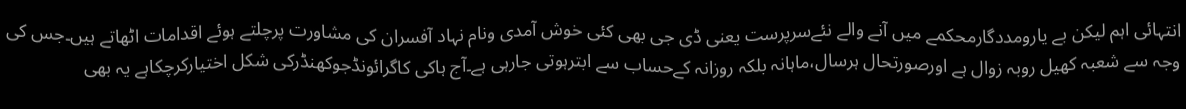انتہائی اہم لیکن بے یارومددگارمحکمے میں آنے والے نئےسرپرست یعنی ڈی جی بھی کئی خوش آمدی ونام نہاد آفسران کی مشاورت پرچلتے ہوئے اقدامات اٹھاتے ہیں۔جس کی وجہ سے شعبہ کھیل روبہ زوال ہے اورصورتحال ہرسال،ماہانہ بلکہ روزانہ کےحساب سے ابترہوتی جارہی ہے۔آج ہاکی کاگرائونڈجوکھنڈرکی شکل اختیارکرچکاہے یہ بھی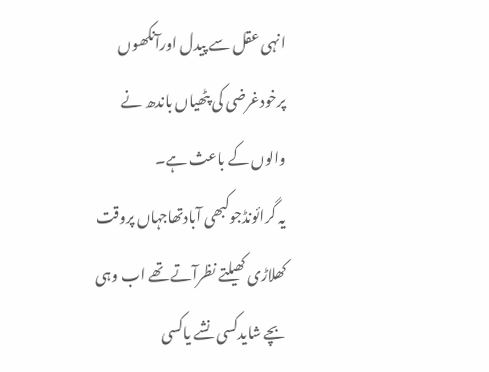انہی عقل سے پیدل اورآنکھوں پرخودغرضی کی پٹھیاں باندھ نے والوں کے باعث ہے۔
یہ گرائونڈجوکبھی آبادتھاجہاں پروقت کھلاڑی کھیلتے نظرآتے تھے اب وہی بچے شایدکسی نشے یاکسی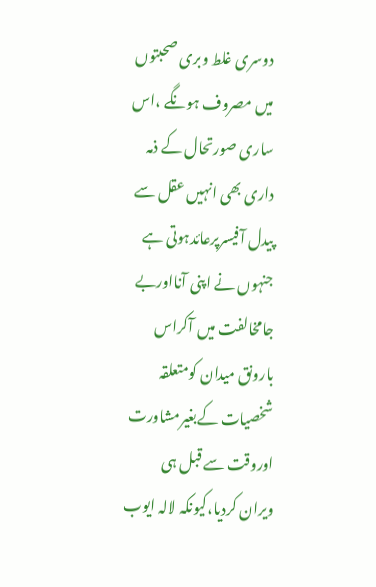دوسری غلط وبری صحبتوں میں مصروف ہونگے ،اس ساری صورتحال کے ذمہ داری بھی انہیں عقل سے پیدل آفیسرپرعائدہوتی ہے جنہوں نے اپنی آنااوربے جامخالفت میں آکراس بارونق میدان کومتعلقہ شخصیات کےبغیرمشاورت اوروقت سے قبل ہی ویران کردیا،کیونکہ لالہ ایوب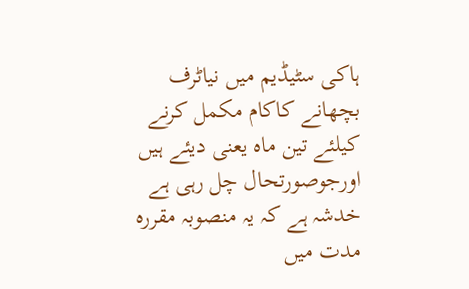ہاکی سٹیڈیم میں نیاٹرف بچھانے کاکام مکمل کرنے کیلئے تین ماہ یعنی دیئے ہیں اورجوصورتحال چل رہی ہے خدشہ ہے کہ یہ منصوبہ مقررہ مدت میں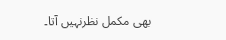بھی مکمل نظرنہیں آتا۔